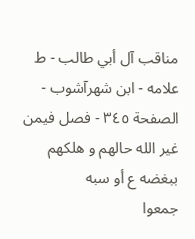مناقب آل أبي طالب - ط علامه - ابن شهرآشوب - الصفحة ٣٤٥ - فصل فيمن غير الله حالهم و هلكهم ببغضه ع أو سبه
جمعوا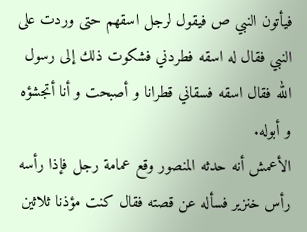فيأتون النبي ص فيقول لرجل اسقهم حتى وردت على النبي فقال له اسقه فطردني فشكوت ذلك إلى رسول الله فقال اسقه فسقاني قطرانا و أصبحت و أنا أتجشؤه و أبوله.
الأعمش أنه حدثه المنصور وقع عمامة رجل فإذا رأسه رأس خنزير فسأله عن قصته فقال كنت مؤذنا ثلاثين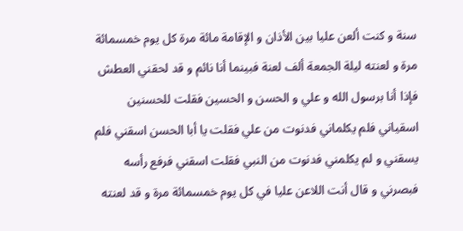سنة و كنت ألعن عليا بين الأذان و الإقامة مائة مرة كل يوم خمسمائة مرة و لعنته ليلة الجمعة ألف لعنة فبينما أنا نائم و قد لحقني العطش فإذا أنا برسول الله و علي و الحسن و الحسين فقلت للحسنين اسقياني فلم يكلماني فدنوت من علي فقلت يا أبا الحسن اسقني فلم يسقني و لم يكلمني فدنوت من النبي فقلت اسقني فرفع رأسه فبصرني و قال أنت اللاعن عليا في كل يوم خمسمائة مرة و قد لعنته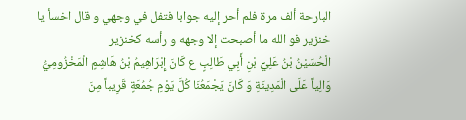البارحة ألف مرة فلم أحر إليه جوابا فتفل في وجهي و قال اخسأ يا خنزير فو الله ما أصبحت إلا وجهه و رأسه كخنزير
الْحُسَيْنُ بْنُ عَلِيِّ بْنِ أَبِي طَالِبٍ ع كَانَ إِبْرَاهِيمُ بْنُ هَاشِمٍ الْمَخْزُومِيُّ وَالِياً عَلَى الْمَدِينَةِ وَ كَانَ يَجْمَعُنَا كُلَّ يَوْمِ جُمُعَةٍ قَرِيباً مِنَ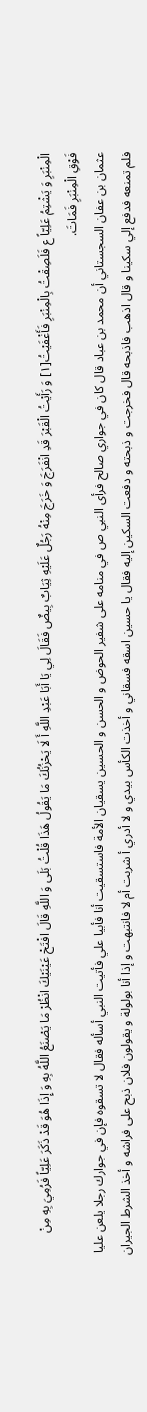الْمِنْبَرِ وَ يَشْتِمُ عَلِيّاً ع فَلَصِقْتُ بِالْمِنْبَرِ فَأَغْفَيْتُ[١] وَ رَأَيْتُ الْقَبْرَ قَدِ انْفَرَجَ وَ خَرَجَ مِنْهُ رَجُلٌ عَلَيْهِ ثِيَابٌ بِيضٌ فَقَالَ لِي يَا أَبَا عَبْدِ اللَّهِ أَ لَا يَحْزُنُكَ مَا يَقُولُ هَذَا قُلْتُ بَلَى وَ اللَّهِ قَالَ افْتَحْ عَيْنَيْكَ انْظُرْ مَا يَصْنَعُ اللَّهُ بِهِ وَ إِذَا هُوَ قَدْ ذَكَرَ عَلِيّاً فَرُمِيَ بِهِ مِنْ فَوْقِ الْمِنْبَرِ فَمَاتَ.
عثمان بن عفان السجستاني أن محمد بن عباد قال كان في جواري صالح فرأى النبي ص في منامه على شفير الحوض و الحسن و الحسين يسقيان الأمة فاستسقيت أنا فأبيا علي فأتيت النبي أسأله فقال لا تسقوه فإن في جوارك رجلا يلعن عليا فلم تمنعه فدفع إلي سكينا و قال اذهب فاذبحه قال فخرجت و ذبحته و دفعت السكين إليه فقال يا حسين اسقه فسقاني و أخذت الكأس بيدي و لا أدري أ شربت أم لا فانتبهت و إذا أنا بولولة و يقولون فلان ذبح على فراشه و أخذ الشرط الجيران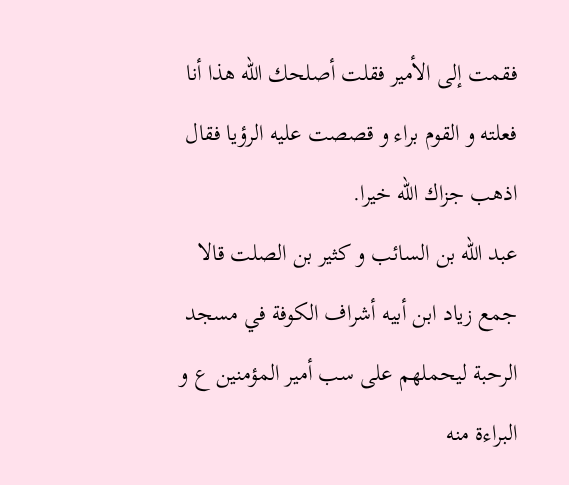فقمت إلى الأمير فقلت أصلحك الله هذا أنا فعلته و القوم براء و قصصت عليه الرؤيا فقال اذهب جزاك الله خيرا.
عبد الله بن السائب و كثير بن الصلت قالا جمع زياد ابن أبيه أشراف الكوفة في مسجد الرحبة ليحملهم على سب أمير المؤمنين ع و البراءة منه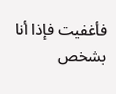فأغفيت فإذا أنا بشخص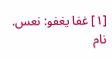[١] غفا يغفو: نعس. نام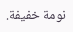نومة خفيفة.